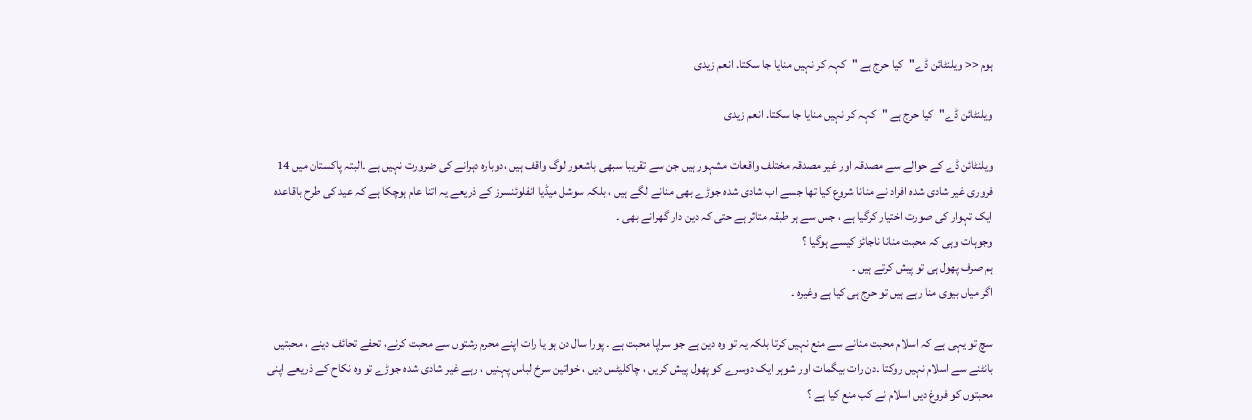ہوم << ویلنٹائن ڈے"کیا حرج ہے "کہہ کر نہیں منایا جا سکتا. انعم زیدی

ویلنٹائن ڈے"کیا حرج ہے "کہہ کر نہیں منایا جا سکتا. انعم زیدی

ویلنٹائن ڈے کے حوالے سے مصدقہ اور غیر مصدقہ مختلف واقعات مشہور ہیں جن سے تقریبا سبھی باشعور لوگ واقف ہیں ،دوبارہ دہرانے کی ضرورت نہیں ہے ۔البتہ پاکستان میں 14 فروری غیر شادی شدہ افراد نے منانا شروع کیا تھا جسے اب شادی شدہ جوڑے بھی منانے لگے ہیں ، بلکہ سوشل میڈیا انفلوئنسرز کے ذریعے یہ اتنا عام ہوچکا ہے کہ عید کی طرح باقاعدہ ایک تہوار کی صورت اختیار کرگیا ہے ، جس سے ہر طبقہ متاثر ہے حتی کہ دین دار گھرانے بھی ۔
وجوہات وہی کہ محبت منانا ناجائز کیسے ہوگیا ؟
ہم صرف پھول ہی تو پیش کرتے ہیں ۔
اگر میاں بیوی منا رہے ہیں تو حرج ہی کیا ہے وغیرہ ۔

سچ تو یہی ہے کہ اسلام محبت منانے سے منع نہیں کرتا بلکہ یہ تو وہ دین ہے جو سراپا محبت ہے ۔ پورا سال دن ہو یا رات اپنے محرم رشتوں سے محبت کرنے، تحفے تحائف دینے ، محبتیں بانٹنے سے اسلام نہیں روکتا ۔دن رات بیگمات اور شوہر ایک دوسرے کو پھول پیش کریں ، چاکلیٹس دیں ، خواتین سرخ لباس پہنیں ، رہے غیر شادی شدہ جوڑے تو وہ نکاح کے ذریعے اپنی محبتوں کو فروغ دیں اسلام نے کب منع کیا ہے ؟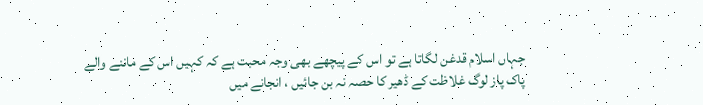جہاں اسلام قدغن لگاتا ہے تو اس کے پیچھے بھی وجہ محبت ہے کہ کہیں اس کے ماننے والے پاک پاز لوگ غلاظت کے ڈھیر کا حصہ نہ بن جائیں ، انجانے میں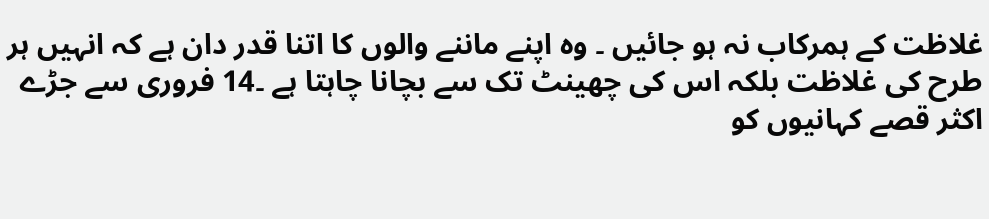غلاظت کے ہمرکاب نہ ہو جائیں ۔ وہ اپنے ماننے والوں کا اتنا قدر دان ہے کہ انہیں ہر طرح کی غلاظت بلکہ اس کی چھینٹ تک سے بچانا چاہتا ہے ۔14 فروری سے جڑے اکثر قصے کہانیوں کو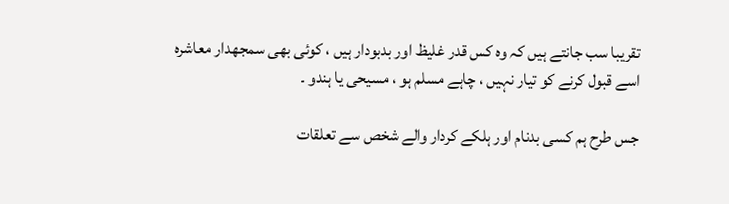تقریبا سب جانتے ہیں کہ وہ کس قدر غلیظ اور بدبودار ہیں ، کوئی بھی سمجھدار معاشرہ اسے قبول کرنے کو تیار نہیں ، چاہے مسلم ہو ، مسیحی یا ہندو ۔

جس طرح ہم کسی بدنام اور ہلکے کردار والے شخص سے تعلقات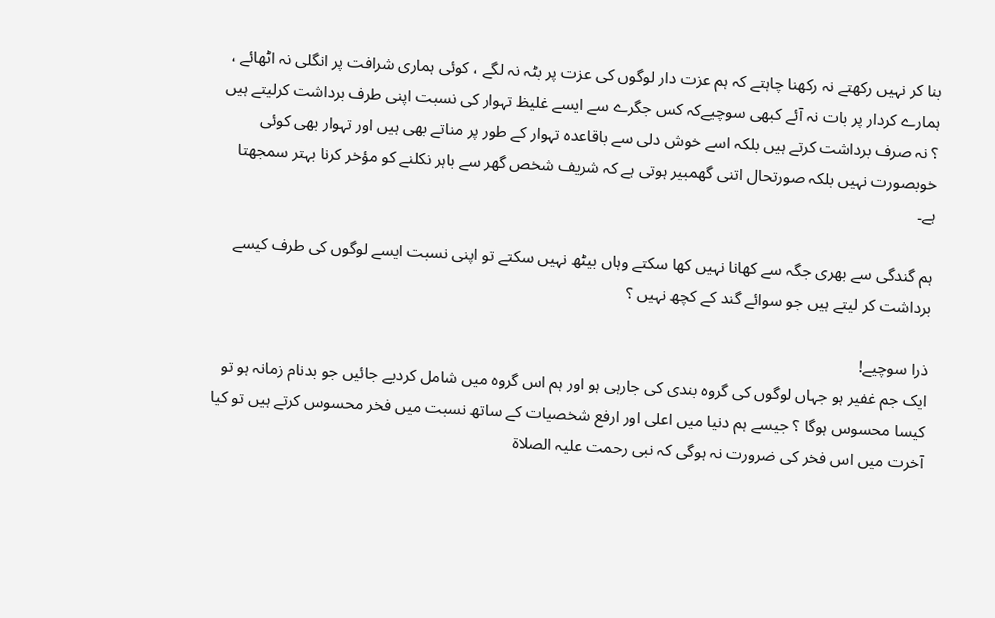بنا کر نہیں رکھتے نہ رکھنا چاہتے کہ ہم عزت دار لوگوں کی عزت پر بٹہ نہ لگے ، کوئی ہماری شرافت پر انگلی نہ اٹھائے ، ہمارے کردار پر بات نہ آئے کبھی سوچیےکہ کس جگرے سے ایسے غلیظ تہوار کی نسبت اپنی طرف برداشت کرلیتے ہیں ؟ نہ صرف برداشت کرتے ہیں بلکہ اسے خوش دلی سے باقاعدہ تہوار کے طور پر مناتے بھی ہیں اور تہوار بھی کوئی خوبصورت نہیں بلکہ صورتحال اتنی گھمبیر ہوتی ہے کہ شریف شخص گھر سے باہر نکلنے کو مؤخر کرنا بہتر سمجھتا ہے۔

ہم گندگی سے بھری جگہ سے کھانا نہیں کھا سکتے وہاں بیٹھ نہیں سکتے تو اپنی نسبت ایسے لوگوں کی طرف کیسے برداشت کر لیتے ہیں جو سوائے گند کے کچھ نہیں ؟

ذرا سوچیے!
ایک جم غفیر ہو جہاں لوگوں کی گروہ بندی کی جارہی ہو اور ہم اس گروہ میں شامل کردیے جائیں جو بدنام زمانہ ہو تو کیسا محسوس ہوگا ؟ جیسے ہم دنیا میں اعلی اور ارفع شخصیات کے ساتھ نسبت میں فخر محسوس کرتے ہیں تو کیا آخرت میں اس فخر کی ضرورت نہ ہوگی کہ نبی رحمت علیہ الصلاۃ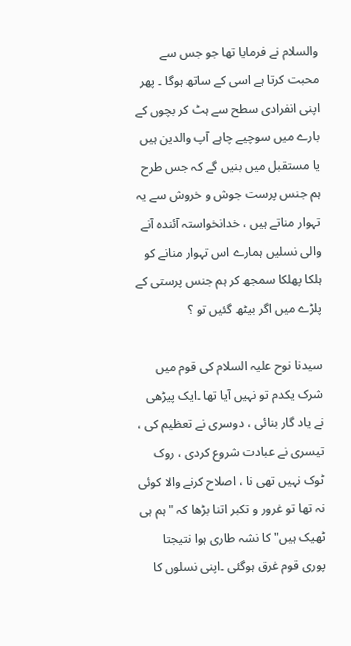والسلام نے فرمایا تھا جو جس سے محبت کرتا ہے اسی کے ساتھ ہوگا ۔ پھر اپنی انفرادی سطح سے ہٹ کر بچوں کے بارے میں سوچیے چاہے آپ والدین ہیں یا مستقبل میں بنیں گے کہ جس طرح ہم جنس پرست جوش و خروش سے یہ تہوار مناتے ہیں ، خدانخواستہ آئندہ آنے والی نسلیں ہمارے اس تہوار منانے کو ہلکا پھلکا سمجھ کر ہم جنس پرستی کے پلڑے میں اگر بیٹھ گئیں تو ؟

سیدنا نوح علیہ السلام کی قوم میں شرک یکدم تو نہیں آیا تھا ۔ایک پیڑھی نے یاد گار بنائی ، دوسری نے تعظیم کی ، تیسری نے عبادت شروع کردی ، روک ٹوک نہیں تھی نا ، اصلاح کرنے والا کوئی نہ تھا تو غرور و تکبر اتنا بڑھا کہ "ہم ہی ٹھیک ہیں" کا نشہ طاری ہوا نتیجتا پوری قوم غرق ہوگئی ۔اپنی نسلوں کا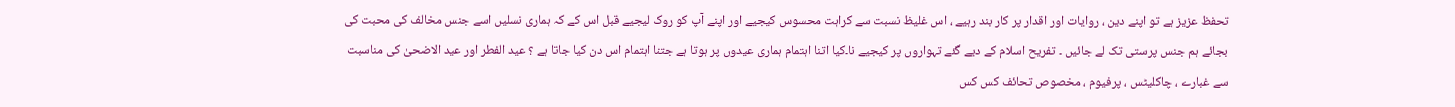تحفظ عزیز ہے تو اپنے دین ، روایات اور اقدار پر کار بند رہیے ، اس غلیظ نسبت سے کراہت محسوس کیجیے اور اپنے آپ کو روک لیجیے قبل اس کے کہ ہماری نسلیں اسے جنس مخالف کی محبت کی بجائے ہم جنس پرستی تک لے جائیں ۔ تفریح اسلام کے دیے گئے تہواروں پر کیجیے نا۔کیا اتنا اہتمام ہماری عیدوں پر ہوتا ہے جتنا اہتمام اس دن کیا جاتا ہے ؟ عید الفطر اور عید الاضحیٰ کی مناسبت سے غبارے ، چاکلیٹس ، پرفیوم ، مخصوص تحائف کس کس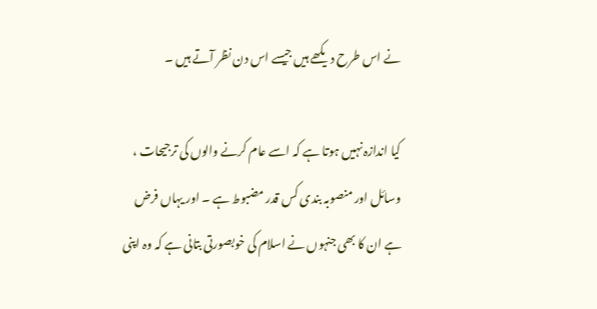نے اس طرح دیکھے ہیں جیسے اس دن نظر آتے ہیں ۔

کیا اندازہ نہیں ہوتا ہے کہ اسے عام کرنے والوں کی ترجیحات ، وسائل اور منصوبہ بندی کس قدر مضبوط ہے ۔ اور یہاں فرض ہے ان کا بھی جنہوں نے اسلام کی خوبصورتی بتانی ہے کہ وہ اپنی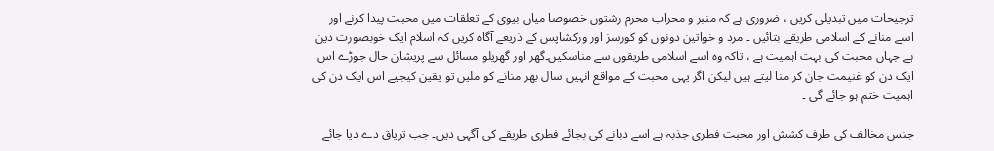ترجیحات میں تبدیلی کریں ، ضروری ہے کہ منبر و محراب محرم رشتوں خصوصا میاں بیوی کے تعلقات میں محبت پیدا کرنے اور اسے منانے کے اسلامی طریقے بتائیں ۔ مرد و خواتین دونوں کو کورسز اور ورکشاپس کے ذریعے آگاہ کریں کہ اسلام ایک خوبصورت دین ہے جہاں محبت کی بہت اہمیت ہے ، تاکہ وہ اسے اسلامی طریقوں سے مناسکیں۔گھر اور گھریلو مسائل سے پریشان حال جوڑے اس ایک دن کو غنیمت جان کر منا لیتے ہیں لیکن اگر یہی محبت کے مواقع انہیں سال بھر منانے کو ملیں تو یقین کیجیے اس ایک دن کی اہمیت ختم ہو جائے گی ۔

جنس مخالف کی طرف کشش اور محبت فطری جذبہ ہے اسے دبانے کی بجائے فطری طریقے کی آگہی دیں۔ جب تریاق دے دیا جائے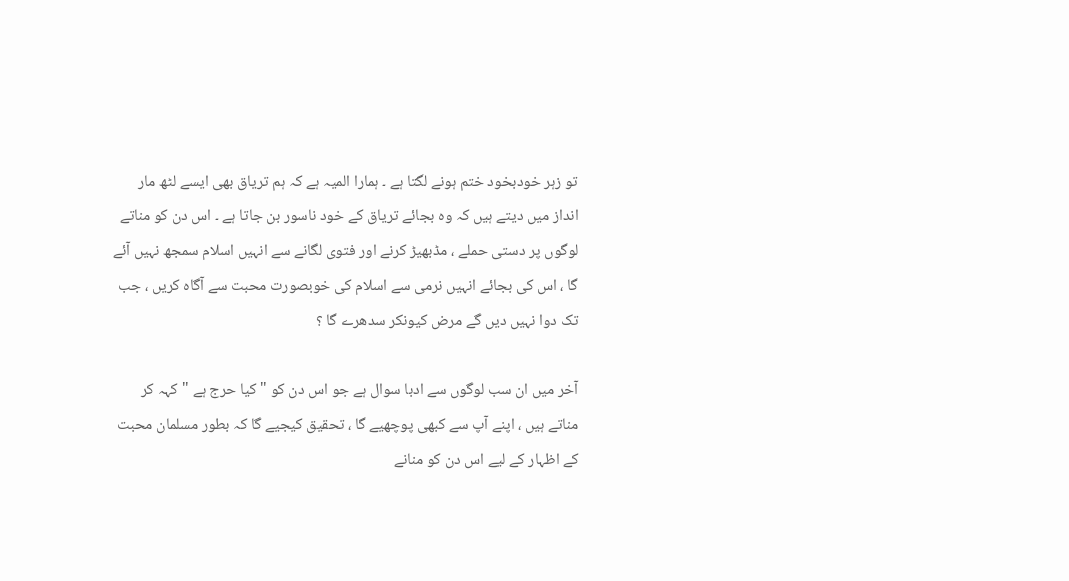تو زہر خودبخود ختم ہونے لگتا ہے ۔ ہمارا المیہ ہے کہ ہم تریاق بھی ایسے لٹھ مار انداز میں دیتے ہیں کہ وہ بجائے تریاق کے خود ناسور بن جاتا ہے ۔ اس دن کو مناتے لوگوں پر دستی حملے ، مڈبھیڑ کرنے اور فتوی لگانے سے انہیں اسلام سمجھ نہیں آئے گا ، اس کی بجائے انہیں نرمی سے اسلام کی خوبصورت محبت سے آگاہ کریں ، جب تک دوا نہیں دیں گے مرض کیونکر سدھرے گا ؟

آخر میں ان سب لوگوں سے ادبا سوال ہے جو اس دن کو "کیا حرج ہے "کہہ کر مناتے ہیں ، اپنے آپ سے کبھی پوچھیے گا ، تحقیق کیجیے گا کہ بطور مسلمان محبت کے اظہار کے لیے اس دن کو منانے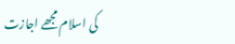کی اسلام مجھے اجازت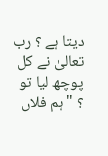دیتا ہے ؟ رب تعالیٰ نے کل پوچھ لیا تو ؟ "ہم فلاں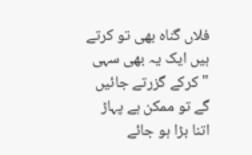فلاں گناہ بھی تو کرتے ہیں ایک یہ بھی سہی "کرکے گزرتے جائیں گے تو ممکن ہے پہاڑ اتنا بڑا ہو جائے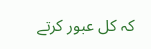کہ کل عبور کرتے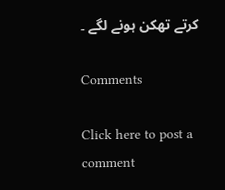کرتے تھکن ہونے لگے ۔

Comments

Click here to post a comment